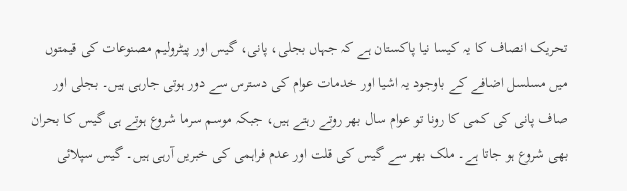تحریک انصاف کا یہ کیسا نیا پاکستان ہے کہ جہاں بجلی، پانی، گیس اور پیٹرولیم مصنوعات کی قیمتوں میں مسلسل اضافے کے باوجود یہ اشیا اور خدمات عوام کی دسترس سے دور ہوتی جارہی ہیں۔ بجلی اور صاف پانی کی کمی کا رونا تو عوام سال بھر روتے رہتے ہیں، جبکہ موسم سرما شروع ہوتے ہی گیس کا بحران بھی شروع ہو جاتا ہے۔ ملک بھر سے گیس کی قلت اور عدم فراہمی کی خبریں آرہی ہیں۔ گیس سپلائی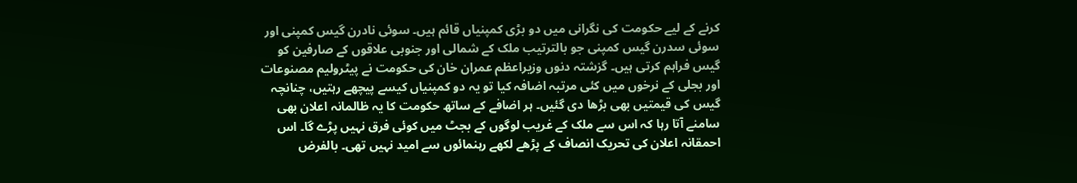کرنے کے لیے حکومت کی نگرانی میں دو بڑی کمپنیاں قائم ہیں۔ سوئی نادرن گیس کمپنی اور سوئی سدرن گیس کمپنی جو بالترتیب ملک کے شمالی اور جنوبی علاقوں کے صارفین کو گیس فراہم کرتی ہیں۔ گزشتہ دنوں وزیراعظم عمران خان کی حکومت نے پیٹرولیم مصنوعات اور بجلی کے نرخوں میں کئی مرتبہ اضافہ کیا تو یہ دو کمپنیاں کیسے پیچھے رہتیں، چنانچہ گیس کی قیمتیں بھی بڑھا دی گئیں۔ ہر اضافے کے ساتھ حکومت کا یہ ظالمانہ اعلان بھی سامنے آتا رہا کہ اس سے ملک کے غریب لوگوں کے بجٹ میں کوئی فرق نہیں پڑے گا۔ اس احمقانہ اعلان کی تحریک انصاف کے پڑھے لکھے رہنمائوں سے امید نہیں تھی۔ بالفرض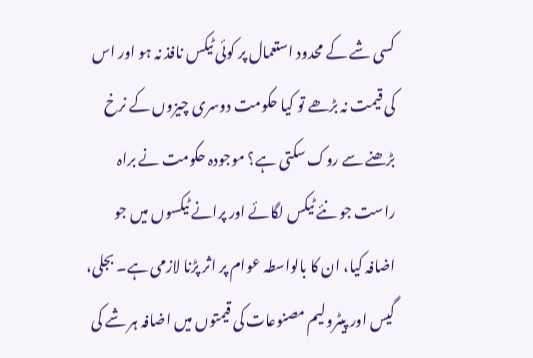کسی شے کے محدود استعمال پر کوئی ٹیکس نافذ نہ ہو اور اس کی قیمت نہ بڑھے تو کیا حکومت دوسری چیزوں کے نرخ بڑھنے سے روک سکتی ہے؟ موجودہ حکومت نے براہ راست جو نئے ٹیکس لگائے اور پرانے ٹیکسوں میں جو اضافہ کیا، ان کا بالواسطہ عوام پر اثر پڑنا لازمی ہے۔ بجلی، گیس اور پیٹرولیم مصنوعات کی قیمتوں میں اضافہ ہر شے کی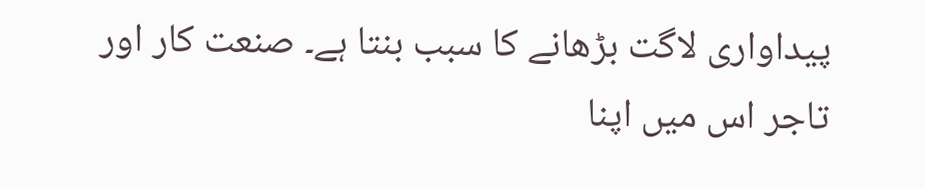پیداواری لاگت بڑھانے کا سبب بنتا ہے۔ صنعت کار اور تاجر اس میں اپنا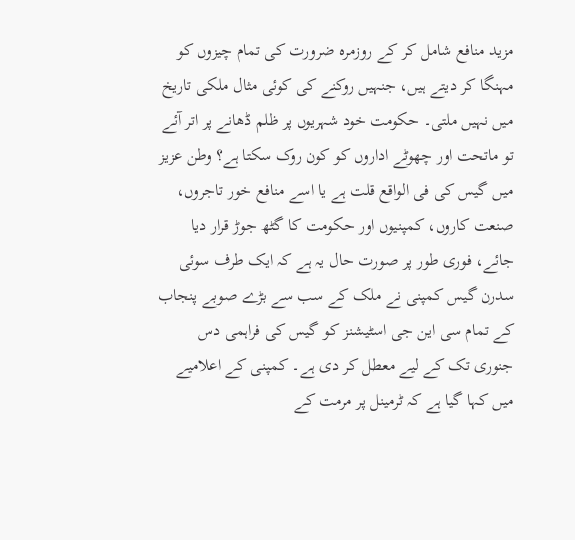مزید منافع شامل کر کے روزمرہ ضرورت کی تمام چیزوں کو مہنگا کر دیتے ہیں، جنہیں روکنے کی کوئی مثال ملکی تاریخ میں نہیں ملتی۔ حکومت خود شہریوں پر ظلم ڈھانے پر اتر آئے تو ماتحت اور چھوٹے اداروں کو کون روک سکتا ہے؟ وطن عزیز میں گیس کی فی الواقع قلت ہے یا اسے منافع خور تاجروں، صنعت کاروں، کمپنیوں اور حکومت کا گٹھ جوڑ قرار دیا جائے، فوری طور پر صورت حال یہ ہے کہ ایک طرف سوئی سدرن گیس کمپنی نے ملک کے سب سے بڑے صوبے پنجاب کے تمام سی این جی اسٹیشنز کو گیس کی فراہمی دس جنوری تک کے لیے معطل کر دی ہے۔ کمپنی کے اعلامیے میں کہا گیا ہے کہ ٹرمینل پر مرمت کے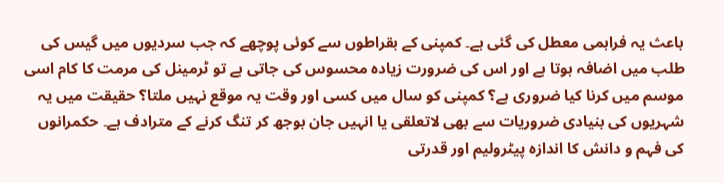باعث یہ فراہمی معطل کی گئی ہے۔ کمپنی کے بقراطوں سے کوئی پوچھے کہ جب سردیوں میں گیس کی طلب میں اضافہ ہوتا ہے اور اس کی ضرورت زیادہ محسوس کی جاتی ہے تو ٹرمینل کی مرمت کا کام اسی موسم میں کرنا کیا ضروری ہے؟ کمپنی کو سال میں کسی اور وقت یہ موقع نہیں ملتا؟ حقیقت میں یہ شہریوں کی بنیادی ضروریات سے بھی لاتعلقی یا انہیں جان بوجھ کر تنگ کرنے کے مترادف ہے۔ حکمرانوں کی فہم و دانش کا اندازہ پیٹرولیم اور قدرتی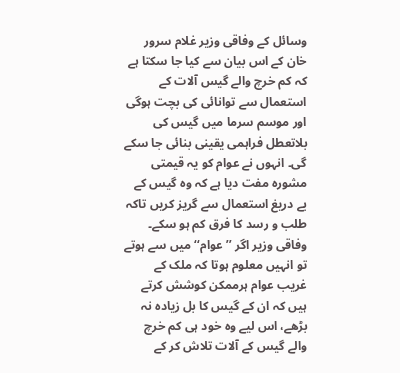وسائل کے وفاقی وزیر غلام سرور خان کے اس بیان سے کیا جا سکتا ہے کہ کم خرچ والے گیس آلات کے استعمال سے توانائی کی بچت ہوگی اور موسم سرما میں گیس کی بلاتعطل فراہمی یقینی بنائی جا سکے گی۔ انہوں نے عوام کو یہ قیمتی مشورہ مفت دیا ہے کہ وہ گیس کے بے دریغ استعمال سے گریز کریں تاکہ طلب و رسد کا فرق کم ہو سکے۔ وفاقی وزیر اگر ’’عوام‘‘ میں سے ہوتے تو انہیں معلوم ہوتا کہ ملک کے غریب عوام ہرممکن کوشش کرتے ہیں کہ ان کے گیس کا بل زیادہ نہ بڑھے، اس لیے وہ خود ہی کم خرچ والے گیس کے آلات تلاش کر کے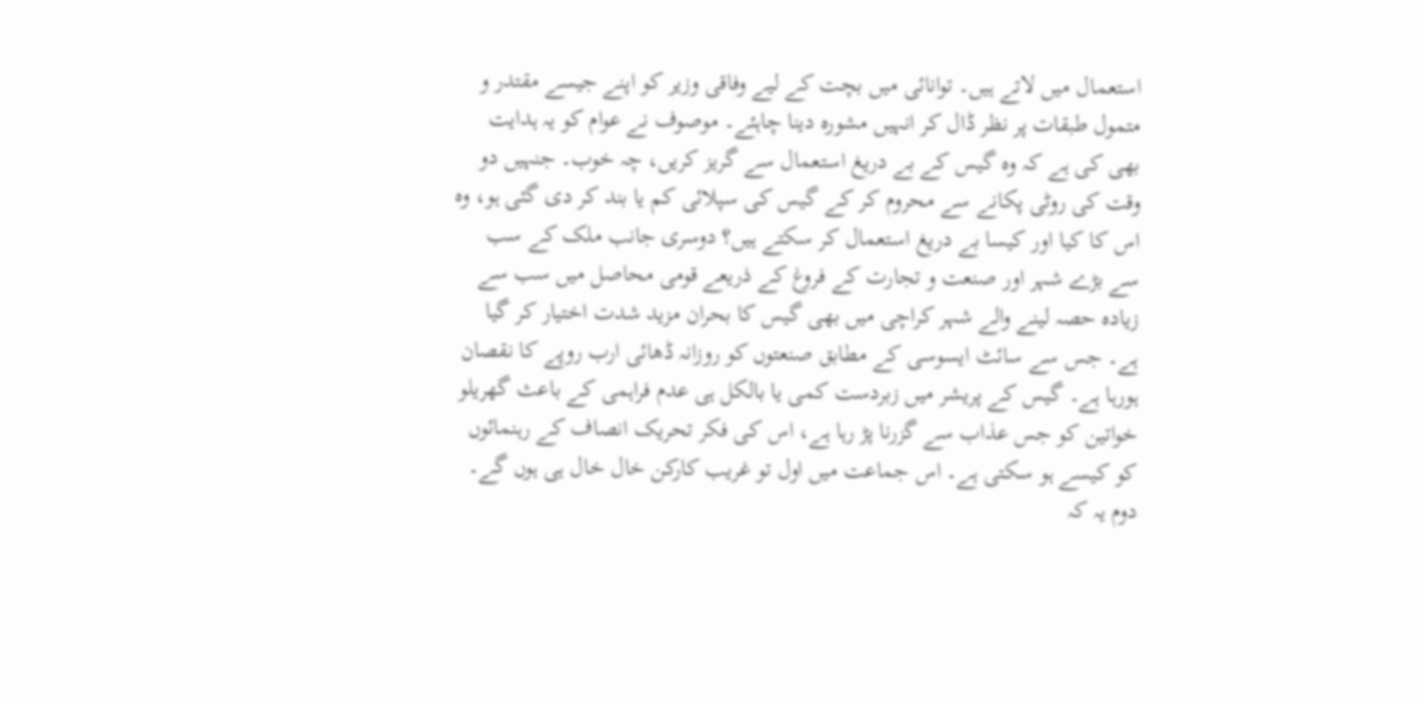استعمال میں لاتے ہیں۔ توانائی میں بچت کے لیے وفاقی وزیر کو اپنے جیسے مقتدر و متمول طبقات پر نظر ڈال کر انہیں مشورہ دینا چاہئے۔ موصوف نے عوام کو یہ ہدایت بھی کی ہے کہ وہ گیس کے بے دریغ استعمال سے گریز کریں، چہ خوب۔ جنہیں دو وقت کی روٹی پکانے سے محروم کر کے گیس کی سپلائی کم یا بند کر دی گئی ہو، وہ اس کا کیا اور کیسا بے دریغ استعمال کر سکتے ہیں؟ دوسری جانب ملک کے سب سے بڑے شہر اور صنعت و تجارت کے فروغ کے ذریعے قومی محاصل میں سب سے زیادہ حصہ لینے والے شہر کراچی میں بھی گیس کا بحران مزید شدت اختیار کر گیا ہے۔ جس سے سائٹ ایسوسی کے مطابق صنعتوں کو روزانہ ڈھائی ارب روپے کا نقصان ہورہا ہے۔ گیس کے پریشر میں زبردست کمی یا بالکل ہی عدم فراہمی کے باعث گھریلو خواتین کو جس عذاب سے گزرنا پڑ رہا ہے، اس کی فکر تحریک انصاف کے رہنمائوں کو کیسے ہو سکتی ہے۔ اس جماعت میں اول تو غریب کارکن خال خال ہی ہوں گے۔ دوم یہ کہ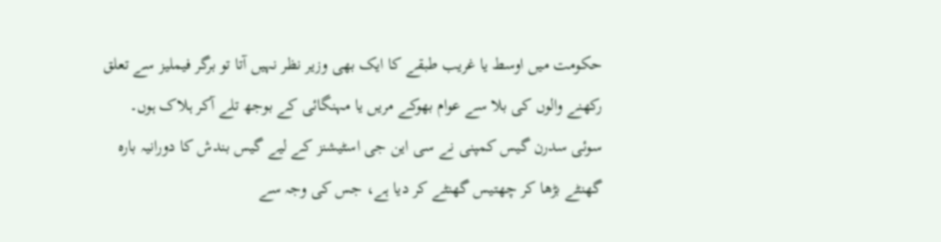حکومت میں اوسط یا غریب طبقے کا ایک بھی وزیر نظر نہیں آتا تو برگر فیملیز سے تعلق رکھنے والوں کی بلا سے عوام بھوکے مریں یا مہنگائی کے بوجھ تلے آکر ہلاک ہوں۔ سوئی سدرن گیس کمپنی نے سی این جی اسٹیشنز کے لیے گیس بندش کا دورانیہ بارہ گھنٹے بڑھا کر چھتیس گھنٹے کر دیا ہے، جس کی وجہ سے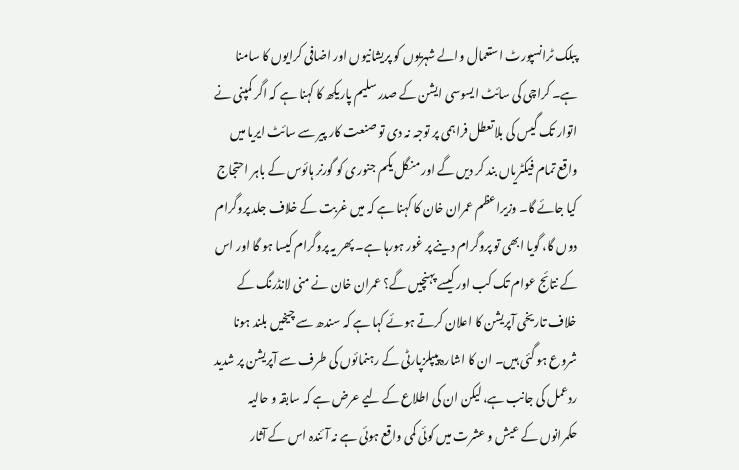پبلک ٹرانسپورٹ استعمال والے شہریوں کو پریشانیوں اور اضافی کرایوں کا سامنا ہے۔ کراچی کی سائٹ ایسوسی ایشن کے صدر سلیم پاریکھ کا کہنا ہے کہ اگر کمپنی نے اتوار تک گیس کی بلاتعطل فراہمی پر توجہ نہ دی تو صنعت کار پیر سے سائٹ ایریا میں واقع تمام فیکٹریاں بند کر دیں گے اور منگل یکم جنوری کو گورنر ہائوس کے باہر احتجاج کیا جائے گا۔ وزیراعظم عمران خان کا کہنا ہے کہ میں غربت کے خلاف جلد پروگرام دوں گا، گویا ابھی تو پروگرام دینے پر غور ہورہا ہے۔ پھر یہ پروگرام کیسا ہو گا اور اس کے نتائج عوام تک کب اور کیسے پہنچیں گے؟ عمران خان نے منی لانڈرنگ کے خلاف تاریخی آپریشن کا اعلان کرتے ہوئے کہا ہے کہ سندھ سے چیخیں بلند ہونا شروع ہو گئی ہیں۔ ان کا اشارہ پیپلزپارٹی کے رہنمائوں کی طرف سے آپریشن پر شدید ردعمل کی جانب ہے، لیکن ان کی اطلاع کے لیے عرض ہے کہ سابقہ و حالیہ حکمرانوں کے عیش و عشرت میں کوئی کمی واقع ہوئی ہے نہ آئندہ اس کے آثار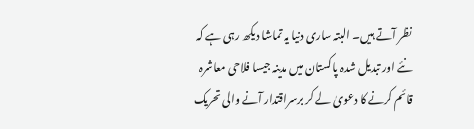نظر آتے ہیں۔ البتہ ساری دنیا یہ تماشا دیکھ رہی ہے کہ نئے اور تبدیل شدہ پاکستان میں مدینہ جیسا فلاحی معاشرہ قائم کرنے کا دعویٰ لے کر برسراقتدار آنے والی تحریک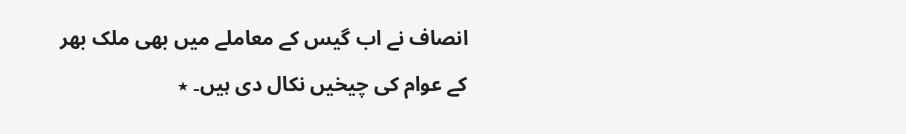انصاف نے اب گیس کے معاملے میں بھی ملک بھر کے عوام کی چیخیں نکال دی ہیں۔ ٭